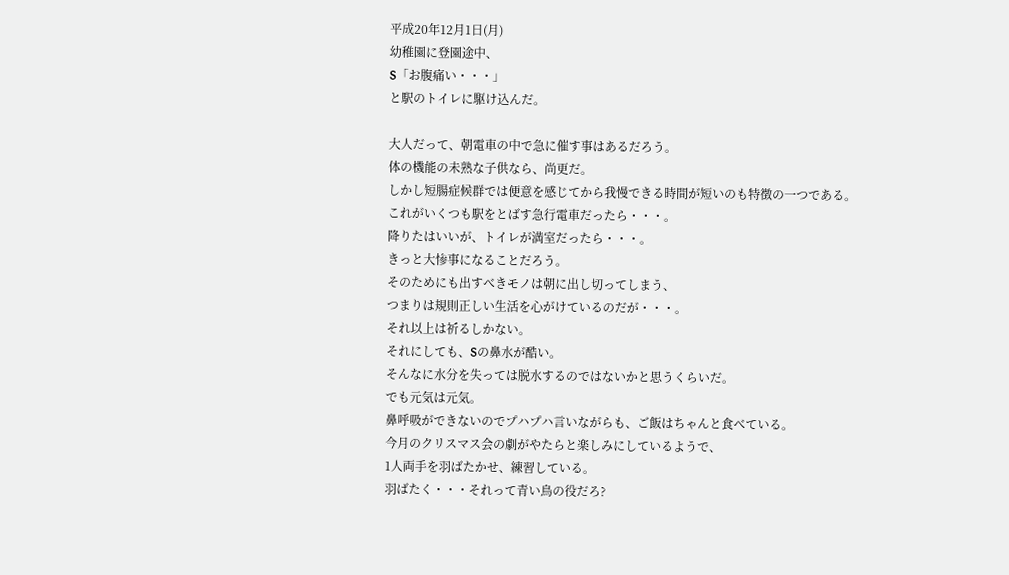平成20年12月1日(月)
幼稚園に登園途中、
S「お腹痛い・・・」
と駅のトイレに駆け込んだ。

大人だって、朝電車の中で急に催す事はあるだろう。
体の機能の未熟な子供なら、尚更だ。
しかし短腸症候群では便意を感じてから我慢できる時間が短いのも特徴の一つである。
これがいくつも駅をとばす急行電車だったら・・・。
降りたはいいが、トイレが満室だったら・・・。
きっと大惨事になることだろう。
そのためにも出すべきモノは朝に出し切ってしまう、
つまりは規則正しい生活を心がけているのだが・・・。
それ以上は祈るしかない。
それにしても、Sの鼻水が酷い。
そんなに水分を失っては脱水するのではないかと思うくらいだ。
でも元気は元気。
鼻呼吸ができないのでプハプハ言いながらも、ご飯はちゃんと食べている。
今月のクリスマス会の劇がやたらと楽しみにしているようで、
1人両手を羽ばたかせ、練習している。
羽ばたく・・・それって青い鳥の役だろ?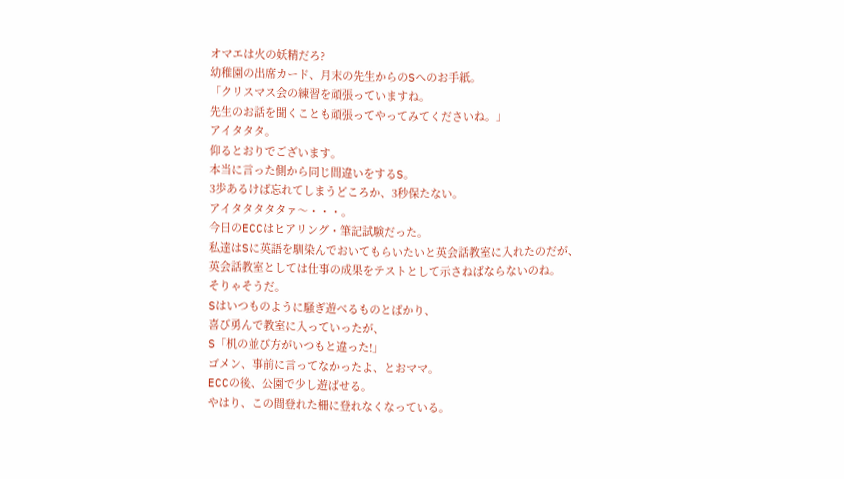オマエは火の妖精だろ?
幼稚園の出席カード、月末の先生からのSへのお手紙。
「クリスマス会の練習を頑張っていますね。
先生のお話を聞くことも頑張ってやってみてくださいね。」
アイタタタ。
仰るとおりでございます。
本当に言った側から同じ間違いをするS。
3歩あるけば忘れてしまうどころか、3秒保たない。
アイタタタタタァ〜・・・。
今日のECCはヒアリング・筆記試験だった。
私達はSに英語を馴染んでおいてもらいたいと英会話教室に入れたのだが、
英会話教室としては仕事の成果をテストとして示さねばならないのね。
そりゃそうだ。
Sはいつものように騒ぎ遊べるものとばかり、
喜び勇んで教室に入っていったが、
S「机の並び方がいつもと違った!」
ゴメン、事前に言ってなかったよ、とおママ。
ECCの後、公園で少し遊ばせる。
やはり、この間登れた柵に登れなくなっている。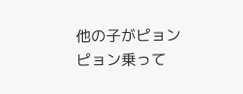他の子がピョンピョン乗って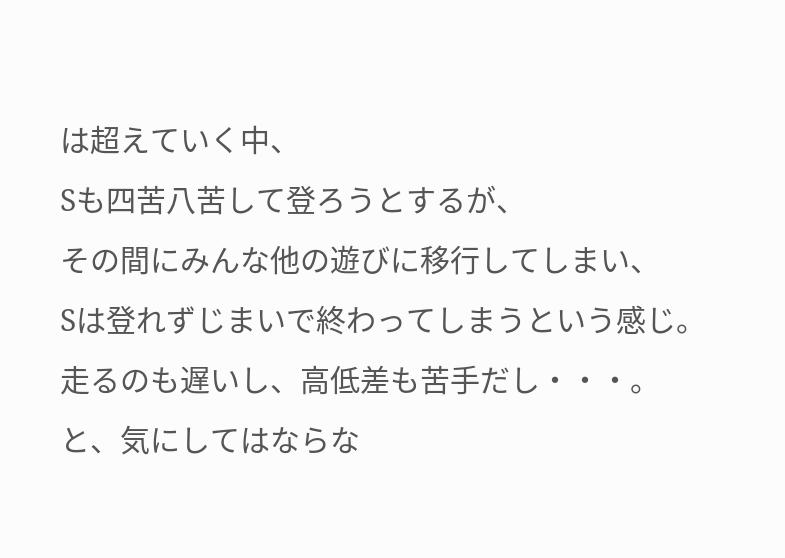は超えていく中、
Sも四苦八苦して登ろうとするが、
その間にみんな他の遊びに移行してしまい、
Sは登れずじまいで終わってしまうという感じ。
走るのも遅いし、高低差も苦手だし・・・。
と、気にしてはならな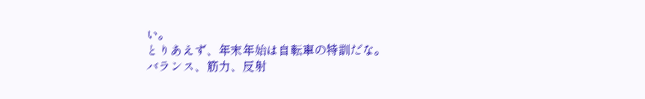い。
とりあえず、年末年始は自転車の特訓だな。
バランス、筋力、反射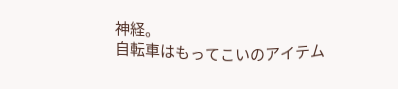神経。
自転車はもってこいのアイテム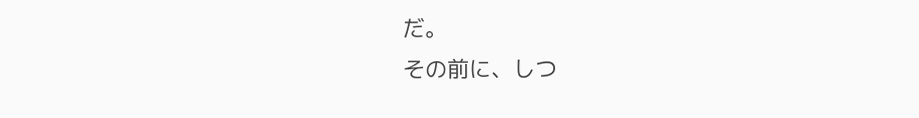だ。
その前に、しつ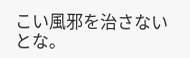こい風邪を治さないとな。